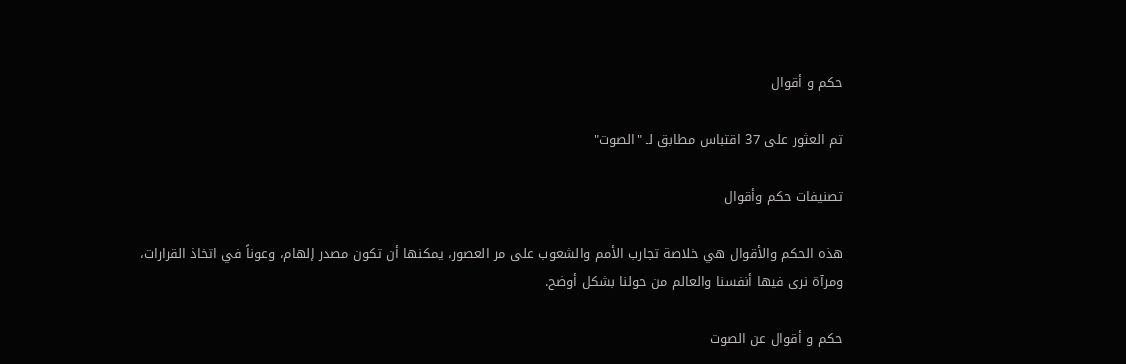حكم و أقوال

تم العثور على 37 اقتباس مطابق لـ "الصوت"

تصنيفات حكم وأقوال

هذه الحكم والأقوال هي خلاصة تجارب الأمم والشعوب على مر العصور، يمكنها أن تكون مصدر إلهام، وعوناً في اتخاذ القرارات، ومرآة نرى فيها أنفسنا والعالم من حولنا بشكل أوضح.

حكم و أقوال عن الصوت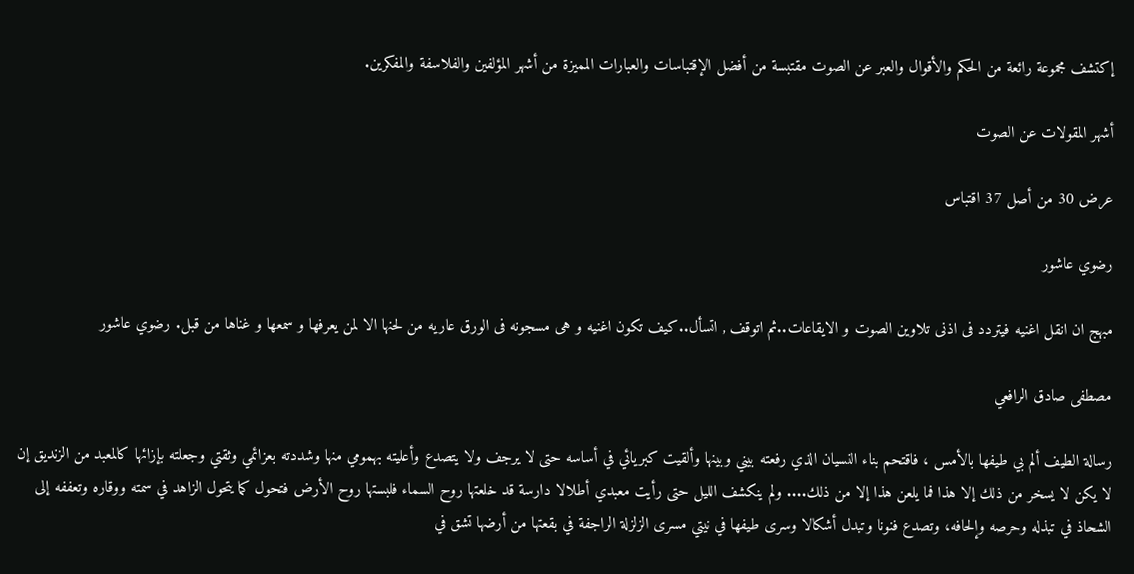إكتشف مجموعة رائعة من الحكم والأقوال والعبر عن الصوت مقتبسة من أفضل الإقتباسات والعبارات المميزة من أشهر المؤلفين والفلاسفة والمفكرين.

أشهر المقولات عن الصوت

عرض 30 من أصل 37 اقتباس

رضوي عاشور

مبهج ان انقل اغنيه فيتردد فى اذنى تلاوين الصوت و الايقاعات..ثم اتوقف , اتسأل..كيف تكون اغنيه و هى مسجونه فى الورق عاريه من لحنها الا لمن يعرفها و سمعها و غناها من قبل. رضوي عاشور

مصطفى صادق الرافعي

رسالة الطيف ألم بي طيفها بالأمس ، فاقتحم بناء النسيان الذي رفعته بيني وبينها وألقيت كبريائي في أساسه حتى لا يرجف ولا يتصدع وأعليته بهمومي منها وشددته بعزائمي وثقتي وجعلته بإزائها كالمعبد من الزنديق إن لا يكن لا يسخر من ذلك إلا هذا فما يلعن هذا إلا من ذلك.... ولم ينكشف الليل حتى رأيت معبدي أطلالا دارسة قد خلعتها روح السماء فلبستها روح الأرض فتحول كما يتحول الزاهد في سمته ووقاره وتعففه إلى الشحاذ في تبذله وحرصه وإلحافه، وتصدع فنونا وتبدل أشكالا وسرى طيفها في نيتي مسرى الزلزلة الراجفة في بقعتها من أرضها تشق في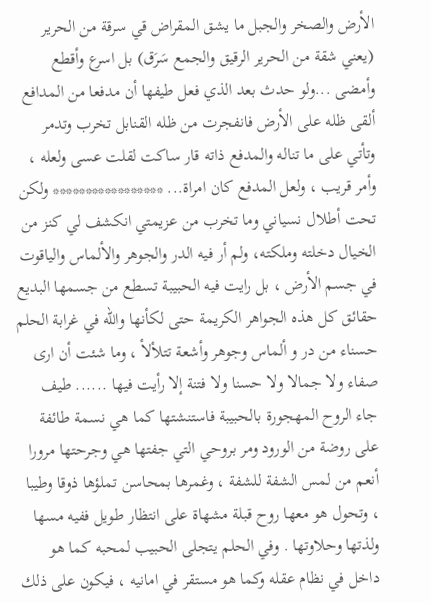الأرض والصخر والجبل ما يشق المقراض قي سرقة من الحرير (يعني شقة من الحرير الرقيق والجمع سَرَق) بل اسرع وأقطع وأمضى ...ولو حدث بعد الذي فعل طيفها أن مدفعا من المدافع ألقى ظله على الأرض فانفجرت من ظله القنابل تخرب وتدمر وتأتي على ما تناله والمدفع ذاته قار ساكت لقلت عسى ولعله ، وأمر قريب ، ولعل المدفع كان امراة... ***************** ولكن تحت أطلال نسياني وما تخرب من عزيمتي انكشف لي كنز من الخيال دخلته وملكته، ولم أر فيه الدر والجوهر والألماس والياقوت في جسم الأرض ، بل رايت فيه الحبيبة تسطع من جسمها البديع حقائق كل هذه الجواهر الكريمة حتى لكأنها والله في غرابة الحلم حسناء من در و ألماس وجوهر وأشعة تتلألأ ، وما شئت أن ارى صفاء ولا جمالا ولا حسنا ولا فتنة إلا رأيت فيها ...... طيف جاء الروح المهجورة بالحبيبة فاستنشتها كما هي نسمة طائفة على روضة من الورود ومر بروحي التي جفتها هي وجرحتها مرورا أنعم من لمس الشفة للشفة ، وغمرها بمحاسن تملؤها ذوقا وطيبا ، وتحول هو معها روح قبلة مشهاة على انتظار طويل ففيه مسها ولذتها وحلاوتها . وفي الحلم يتجلى الحبيب لمحبه كما هو داخل في نظام عقله وكما هو مستقر في امانيه ، فيكون على ذلك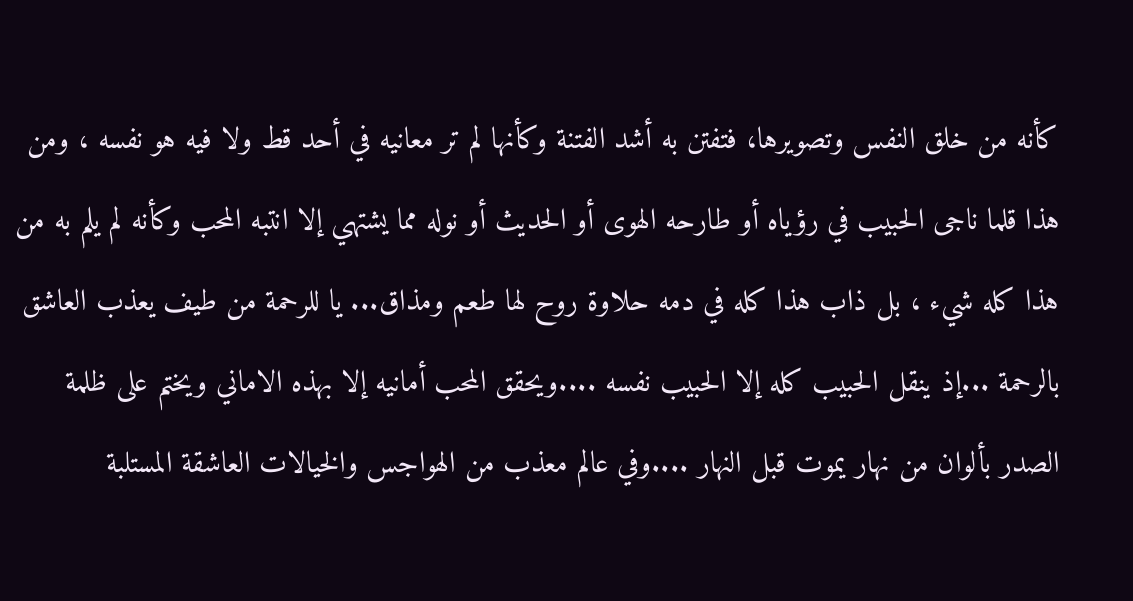كأنه من خلق النفس وتصويرها، فتفتن به أشد الفتنة وكأنها لم تر معانيه في أحد قط ولا فيه هو نفسه ، ومن هذا قلما ناجى الحبيب في رؤياه أو طارحه الهوى أو الحديث أو نوله مما يشتهي إلا انتبه المحب وكأنه لم يلم به من هذا كله شيء ، بل ذاب هذا كله في دمه حلاوة روح لها طعم ومذاق... يا للرحمة من طيف يعذب العاشق بالرحمة ...إذ ينقل الحبيب كله إلا الحبيب نفسه ....ويحقق المحب أمانيه إلا بهذه الاماني ويختم على ظلمة الصدر بألوان من نهار يموت قبل النهار ....وفي عالم معذب من الهواجس والخيالات العاشقة المستلبة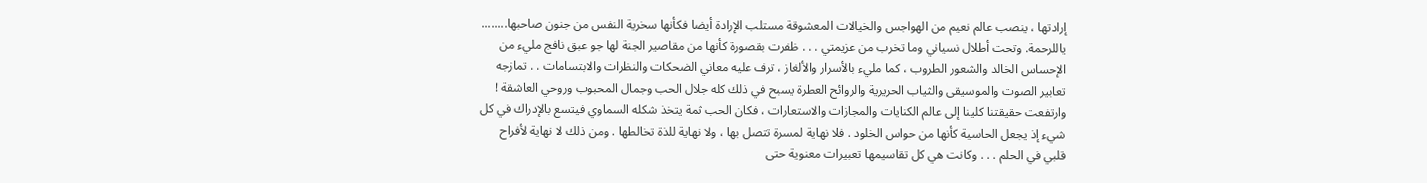إرادتها ، ينصب عالم نعيم من الهواجس والخيالات المعشوقة مستلب الإرادة أيضا فكأنها سخرية النفس من جنون صاحبها........ ياللرحمة. وتحت أطلال نسياني وما تخرب من عزيمتي . . . ظفرت بقصورة كأنها من مقاصير الجنة لها جو عبق نافج مليء من الإحساس الخالد والشعور الطروب ، كما مليء بالأسرار والألغاز ، ترف عليه معاني الضحكات والنظرات والابتسامات . . تمازجه تعابير الصوت والموسيقى والثياب الحريرية والروائح العطرة يسبح في ذلك كله جلال الحب وجمال المحبوب وروحي العاشقة ! وارتفعت حقيقتنا كلينا إلى عالم الكنايات والمجازات والاستعارات ، فكان الحب ثمة يتخذ شكله السماوي فيتسع بالإدراك في كل شيء إذ يجعل الحاسية كأنها من حواس الخلود . فلا نهاية لمسرة تتصل بها ، ولا نهاية للذة تخالطها . ومن ذلك لا نهاية لأفراح قلبي في الحلم . . . وكانت هي كل تقاسيمها تعبيرات معنوية حتى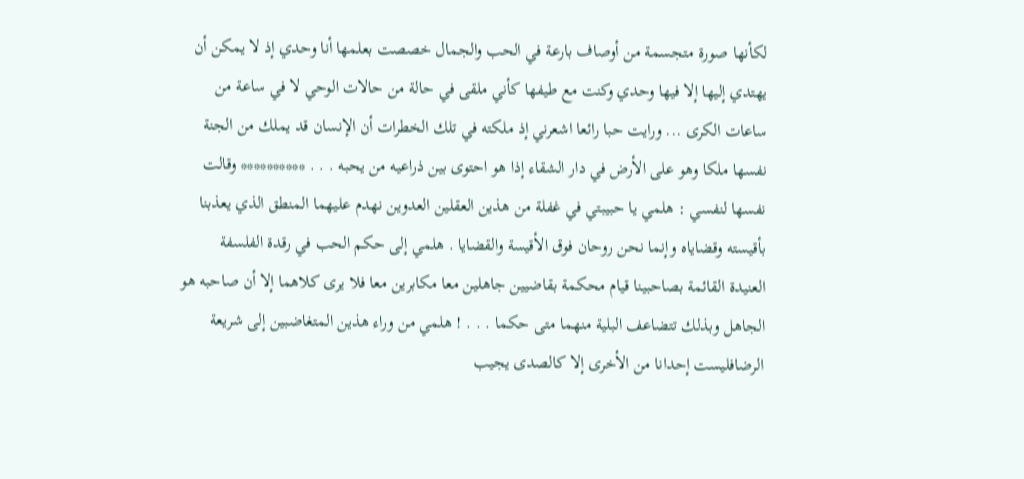لكأنها صورة متجسمة من أوصاف بارعة في الحب والجمال خصصت بعلمها أنا وحدي إذ لا يمكن أن يهتدي إليها إلا فيها وحدي وكنت مع طيفها كأني ملقى في حالة من حالات الوحي لا في ساعة من ساعات الكرى ... ورايت حبا رائعا اشعرني إذ ملكته في تلك الخطرات أن الإنسان قد يملك من الجنة نفسها ملكا وهو على الأرض في دار الشقاء إذا هو احتوى بين ذراعيه من يحبه . . . ********** وقالت نفسها لنفسي : هلمي يا حبيبتي في غفلة من هذين العقلين العدوين نهدم عليهما المنطق الذي يعذبنا بأقيسته وقضاياه وإنما نحن روحان فوق الأقيسة والقضايا . هلمي إلى حكم الحب في رقدة الفلسفة العنيدة القائمة بصاحبينا قيام محكمة بقاضيين جاهلين معا مكابرين معا فلا يرى كلاهما إلا أن صاحبه هو الجاهل وبذلك تتضاعف البلية منهما متى حكما . . . ! هلمي من وراء هذين المتغاضبين إلى شريعة الرضافليست إحدانا من الأخرى إلا كالصدى يجيب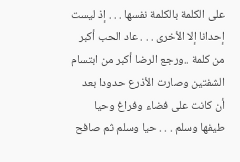على الكلمة بالكلمة نفسها . . . إذ ليست إحدانا إلا الأخرى . . . عاد الحب أكبر من كلمة ..ورجع الرضا أكبر من ابتسام الشفتين وصارت الأذرع حدودا بعد أن كانت على فضاء وفراغ وحيا طيفها وسلم . . . حيا وسلم ثم صافح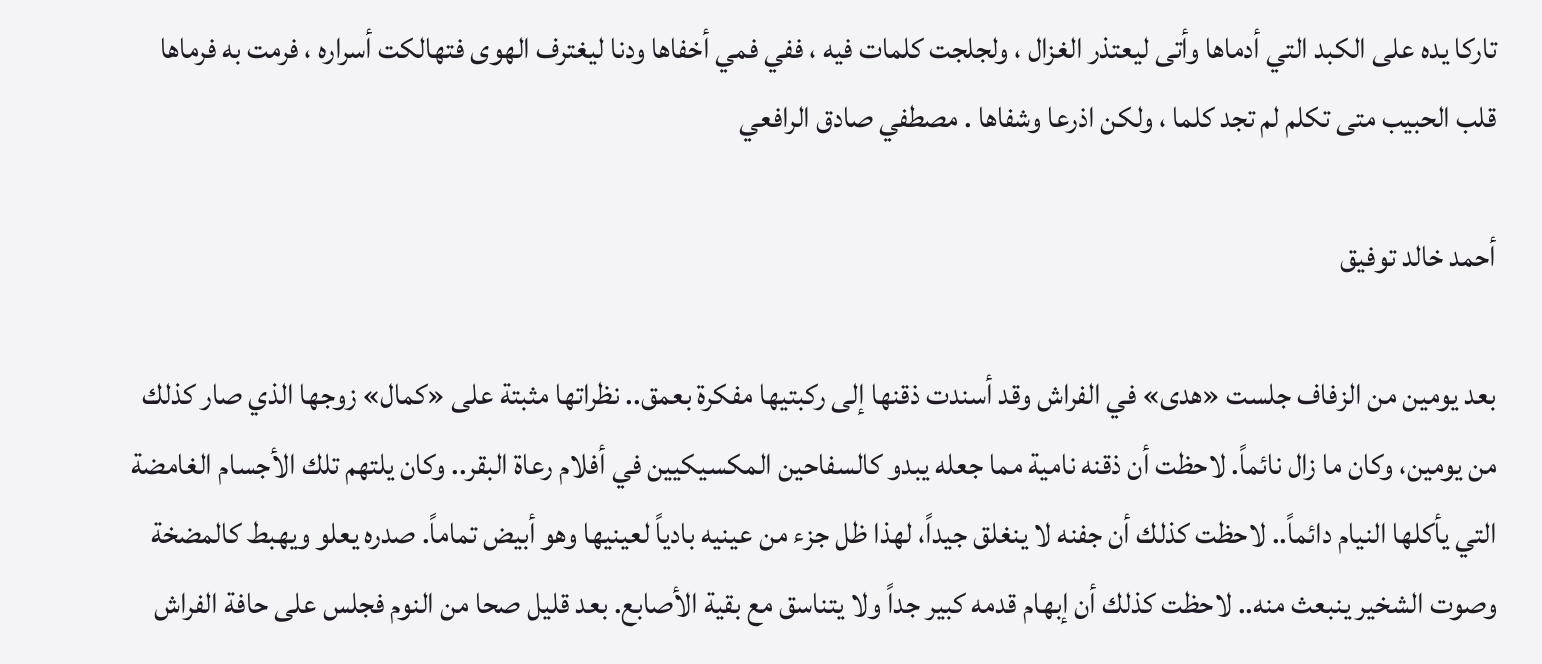تاركا يده على الكبد التي أدماها وأتى ليعتذر الغزال ، ولجلجت كلمات فيه ، ففي فمي أخفاها ودنا ليغترف الهوى فتهالكت أسراره ، فرمت به فرماها قلب الحبيب متى تكلم لم تجد كلما ، ولكن اذرعا وشفاها . مصطفي صادق الرافعي

أحمد خالد توفيق

بعد يومين من الزفاف جلست «هدى» في الفراش وقد أسندت ذقنها إلى ركبتيها مفكرة بعمق.. نظراتها مثبتة على «كمال» زوجها الذي صار كذلك من يومين، وكان ما زال نائماً. لاحظت أن ذقنه نامية مما جعله يبدو كالسفاحين المكسيكيين في أفلام رعاة البقر.. وكان يلتهم تلك الأجسام الغامضة التي يأكلها النيام دائماً.. لاحظت كذلك أن جفنه لا ينغلق جيداً، لهذا ظل جزء من عينيه بادياً لعينيها وهو أبيض تماماً. صدره يعلو ويهبط كالمضخة وصوت الشخير ينبعث منه.. لاحظت كذلك أن إبهام قدمه كبير جداً ولا يتناسق مع بقية الأصابع. بعد قليل صحا من النوم فجلس على حافة الفراش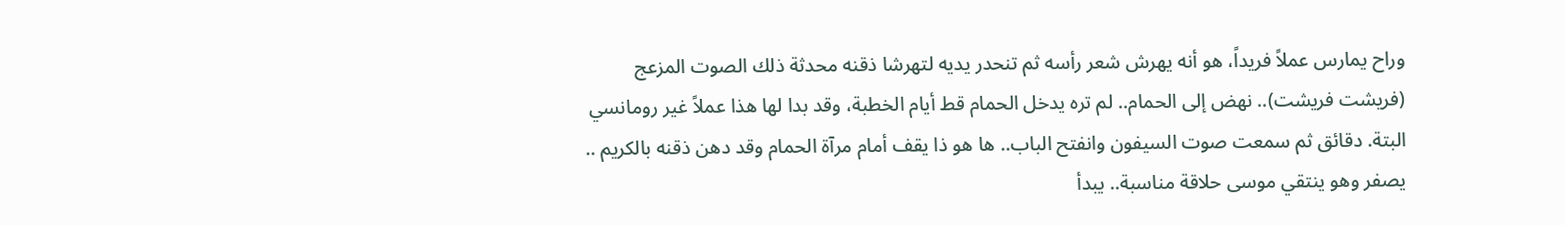وراح يمارس عملاً فريداً، هو أنه يهرش شعر رأسه ثم تنحدر يديه لتهرشا ذقنه محدثة ذلك الصوت المزعج (فريشت فريشت).. نهض إلى الحمام.. لم تره يدخل الحمام قط أيام الخطبة، وقد بدا لها هذا عملاً غير رومانسي البتة. دقائق ثم سمعت صوت السيفون وانفتح الباب.. ها هو ذا يقف أمام مرآة الحمام وقد دهن ذقنه بالكريم .. يصفر وهو ينتقي موسى حلاقة مناسبة.. يبدأ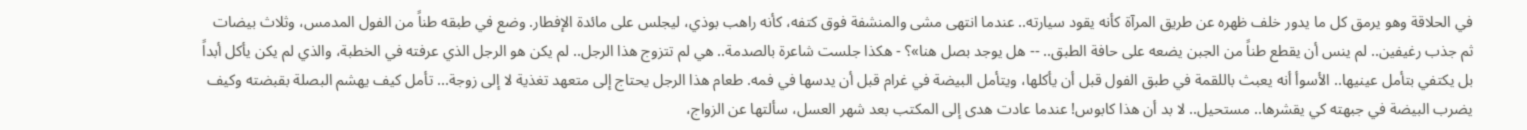في الحلاقة وهو يرمق كل ما يدور خلف ظهره عن طريق المرآة كأنه يقود سيارته.. عندما انتهى مشى والمنشفة فوق كتفه، كأنه راهب بوذي، ليجلس على مائدة الإفطار. وضع في طبقه طناً من الفول المدمس، وثلاث بيضات ثم جذب رغيفين.. لم ينس أن يقطع طناً من الجبن يضعه على حافة الطبق.. -- هل يوجد بصل هنا»؟ - هكذا جلست شاعرة بالصدمة.. هي لم تتزوج هذا الرجل.. لم يكن هو الرجل الذي عرفته في الخطبة، والذي لم يكن يأكل أبداً بل يكتفي بتأمل عينيها.. الأسوأ أنه يعبث باللقمة في طبق الفول قبل أن يأكلها، ويتأمل البيضة في غرام قبل أن يدسها في فمه. طعام هذا الرجل يحتاج إلى متعهد تغذية لا إلى زوجة... تأمل كيف يهشم البصلة بقبضته وكيف يضرب البيضة في جبهته كي يقشرها.. مستحيل.. لا بد أن هذا كابوس! عندما عادت هدى إلى المكتب بعد شهر العسل، سألتها عن الزواج،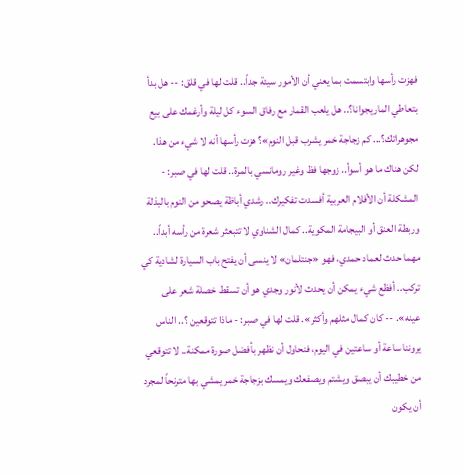فهزت رأسها وابتسمت بما يعني أن الأمور سيئة جداً.. قلت لها في قلق: -- هل بدأ بتعاطي الماريجوانا؟.. هل يلعب القمار مع رفاق السوء كل ليلة وأرغمك على بيع مجوهراتك؟... كم زجاجة خمر يشرب قبل النوم»؟ هزت رأسها أنه لا شيء من هذا. لكن هناك ما هو أسوأ.. زوجها فظ وغير رومانسي بالمرة.. قلت لها في صبر: - المشكلة أن الأفلام العربية أفسدت تفكيرك.. رشدي أباظة يصحو من النوم بالبذلة وربطة العنق أو البيجامة المكوية.. كمال الشناوي لا تتبعثر شعرة من رأسه أبداً.. مهما حدث لعماد حمدي، فهو «جنتلمان» لا ينسى أن يفتح باب السيارة لشادية كي تركب.. أفظع شيء يمكن أن يحدث لأنور وجدي هو أن تسقط خصلة شعر على عينه». -- كان كمال مثلهم وأكثر». قلت لها في صبر: - ماذا تتوقعين ؟.. الناس يروننا ساعة أو ساعتين في اليوم، فنحاول أن نظهر بأفضل صورة ممكنة.. لا تتوقعي من خطيبك أن يبصق ويشتم ويصفعك ويمسك بزجاجة خمر يمشي بها مترنحاً لمجرد أن يكون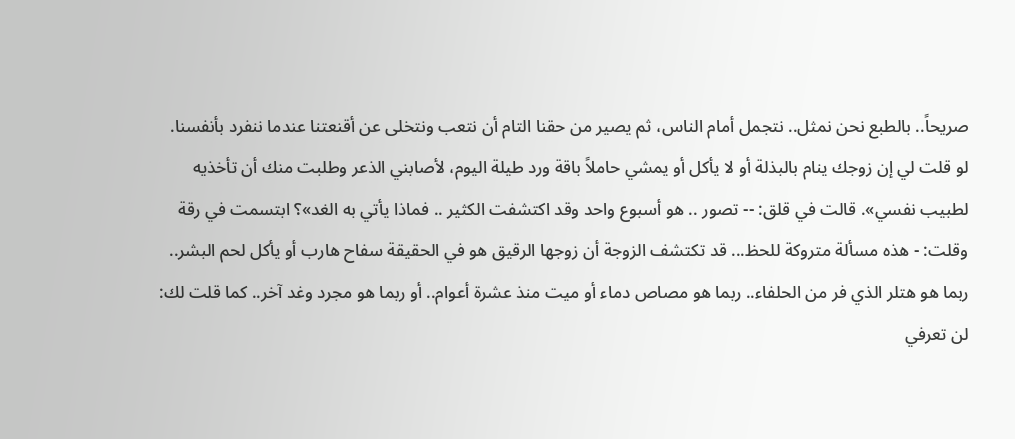صريحاً.. بالطبع نحن نمثل.. نتجمل أمام الناس، ثم يصير من حقنا التام أن نتعب ونتخلى عن أقنعتنا عندما ننفرد بأنفسنا. لو قلت لي إن زوجك ينام بالبذلة أو لا يأكل أو يمشي حاملاً باقة ورد طيلة اليوم، لأصابني الذعر وطلبت منك أن تأخذيه لطبيب نفسي». قالت في قلق: -- تصور .. هو أسبوع واحد وقد اكتشفت الكثير .. فماذا يأتي به الغد»؟ ابتسمت في رقة وقلت: - هذه مسألة متروكة للحظ... قد تكتشف الزوجة أن زوجها الرقيق هو في الحقيقة سفاح هارب أو يأكل لحم البشر.. ربما هو هتلر الذي فر من الحلفاء.. ربما هو مصاص دماء أو ميت منذ عشرة أعوام.. أو ربما هو مجرد وغد آخر.. كما قلت لك: لن تعرفي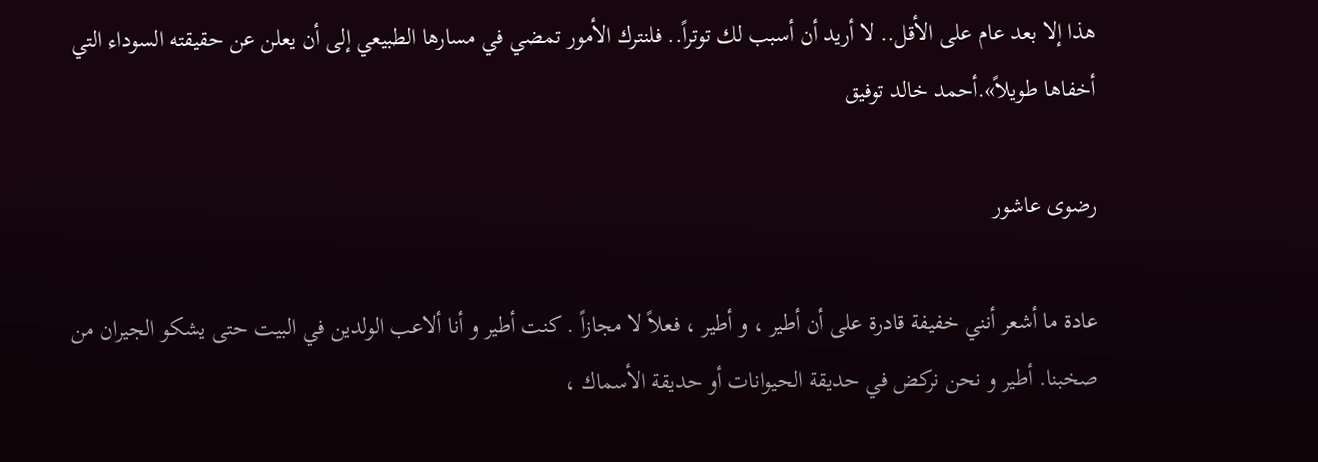هذا إلا بعد عام على الأقل.. لا أريد أن أسبب لك توتراً.. فلنترك الأمور تمضي في مسارها الطبيعي إلى أن يعلن عن حقيقته السوداء التي أخفاها طويلاً».أحمد خالد توفيق

رضوى عاشور

عادة ما أشعر أنني خفيفة قادرة على أن أطير ، و أطير ، فعلاً لا مجازاً . كنت أطير و أنا ألاعب الولدين في البيت حتى يشكو الجيران من صخبنا. أطير و نحن نركض في حديقة الحيوانات أو حديقة الأسماك ،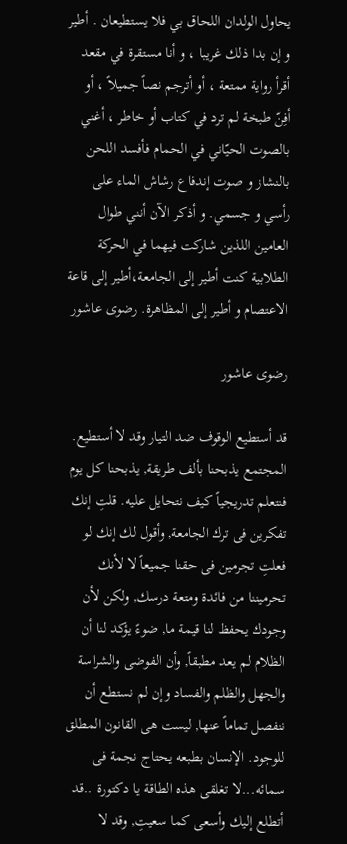يحاول الولدان اللحاق بي فلا يستطيعان . أطير و إن بدا ذلك غريبا ، و أنا مستقرة في مقعد أقرأ رواية ممتعة ، أو أترجم نصاً جميلاً ، أو أفِنّ طبخة لم ترد في كتاب أو خاطر ، أغني بالصوت الحيّاني في الحمام فأفسد اللحن بالنشاز و صوت إندفاع رشاش الماء على رأسي و جسمي. و أذكر الآن أنني طوال العامين اللذين شاركت فيهما في الحركة الطلابية كنت أطير إلى الجامعة،أطير إلى قاعة الاعتصام و أطير إلى المظاهرة. رضوى عاشور

رضوى عاشور

قد أستطيع الوقوف ضد التيار وقد لا أستطيع. المجتمع يذبحنا بألف طريقة, يذبحنا كل يوم فنتعلم تدريجياً كيف نتحايل عليه. قلتِ إنك تفكرين فى ترك الجامعة, وأقول لك إنك لو فعلتِ تجرمين فى حقنا جميعاً لا لأنك تحرميننا من فائدة ومتعة درسك, ولكن لأن وجودك يحفظ لنا قيمة ما, ضوءً يؤكد لنا أن الظلام لم يعد مطبقاً, وأن الفوضى والشراسة والجهل والظلم والفساد وإن لم نستطع أن ننفصل تماماً عنها, ليست هى القانون المطلق للوجود. الإنسان بطبعه يحتاج نجمة فى سمائه...لا تغلقى هذه الطاقة يا دكتورة ..قد أتطلع إليك وأسعى كما سعيتِ, وقد لا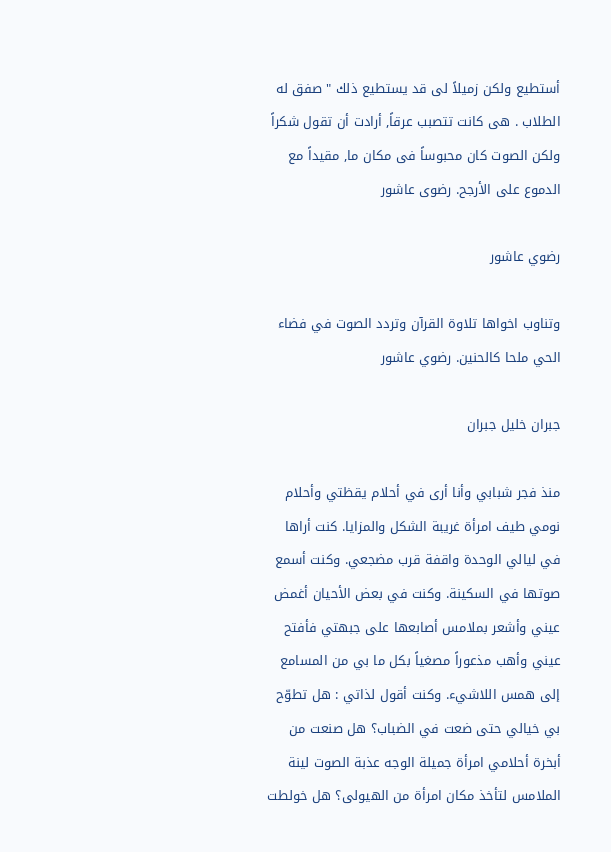أستطيع ولكن زميلاً لى قد يستطيع ذلك " صفق له الطلاب . هى كانت تتصبب عرقاً, أرادت أن تقول شكراً ولكن الصوت كان محبوساً فى مكان ما, مقيداً مع الدموع على الأرجح. رضوى عاشور

رضوي عاشور

وتناوب اخواها تلاوة القرآن وتردد الصوت في فضاء الحي ملحا كالحنين. رضوي عاشور

جبران خليل جبران

منذ فجر شبابي وأنا أرى في أحلام يقظتي وأحلام نومي طيف امرأة غريبة الشكل والمزايا. كنت أراها في ليالي الوحدة واقفة قرب مضجعي. وكنت أسمع صوتها في السكينة. وكنت في بعض الأحيان أغمض عيني وأشعر بملامس أصابعها على جبهتي فأفتح عيني وأهب مذعوراً مصغياً بكل ما بي من المسامع إلى همس اللاشيء. وكنت أقول لذاتي : هل تطوّح بي خيالي حتى ضعت في الضباب؟ هل صنعت من أبخرة أحلامي امرأة جميلة الوجه عذبة الصوت لينة الملامس لتأخذ مكان امرأة من الهيولى؟ هل خولطت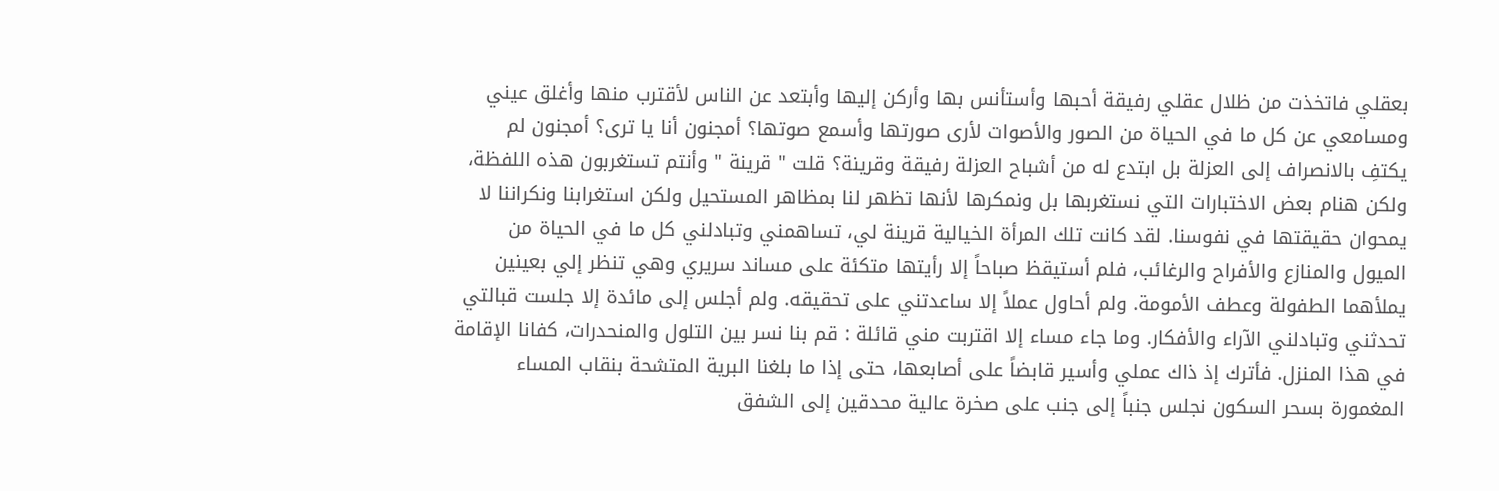بعقلي فاتخذت من ظلال عقلي رفيقة أحبها وأستأنس بها وأركن إليها وأبتعد عن الناس لأقترب منها وأغلق عيني ومسامعي عن كل ما في الحياة من الصور والأصوات لأرى صورتها وأسمع صوتها؟ أمجنون أنا يا ترى؟ أمجنون لم يكتفِ بالانصراف إلى العزلة بل ابتدع له من أشباح العزلة رفيقة وقرينة؟ قلت " قرينة " وأنتم تستغربون هذه اللفظة، ولكن هنام بعض الاختبارات التي نستغربها بل ونمكرها لأنها تظهر لنا بمظاهر المستحيل ولكن استغرابنا ونكراننا لا يمحوان حقيقتها في نفوسنا. لقد كانت تلك المرأة الخيالية قرينة لي، تساهمني وتبادلني كل ما في الحياة من الميول والمنازع والأفراح والرغائب، فلم أستيقظ صباحاً إلا رأيتها متكئة على مساند سريري وهي تنظر إلي بعينين يملأهما الطفولة وعطف الأمومة. ولم أحاول عملاً إلا ساعدتني على تحقيقه. ولم أجلس إلى مائدة إلا جلست قبالتي تحدثني وتبادلني الآراء والأفكار. وما جاء مساء إلا اقتربت مني قائلة : قم بنا نسر بين التلول والمنحدرات، كفانا الإقامة في هذا المنزل. فأترك إذ ذاك عملي وأسير قابضاً على أصابعها، حتى إذا ما بلغنا البرية المتشحة بنقاب المساء المغمورة بسحر السكون نجلس جنباً إلى جنب على صخرة عالية محدقين إلى الشفق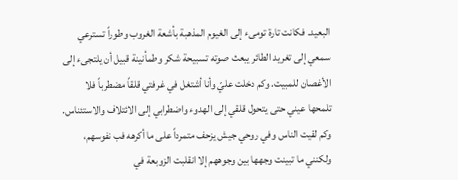البعيد. فكانت تارة تومىء إلى الغيوم المذهبة بأشعة الغروب وطوراً تسترعي سمعي إلى تغريد الطائر يبعث صوته تسبيحة شكر وطمأنينة قبيل أن يلتجىء إلى الأغصان للمبيت. وكم دخلت عليّ وأنا أشتغل في غرفتي قلقاً مضطرباً فلا تلمحها عيني حتى يتحول قلقي إلى الهدوء واضطرابي إلى الائتلاف والاستئناس. وكم لقيت الناس وفي روحي جيش يزحف متمرداً على ما أكرهه فب نفوسهم، ولكنني ما تبينت وجهها بين وجوههم إلا انقلبت الزوبعة في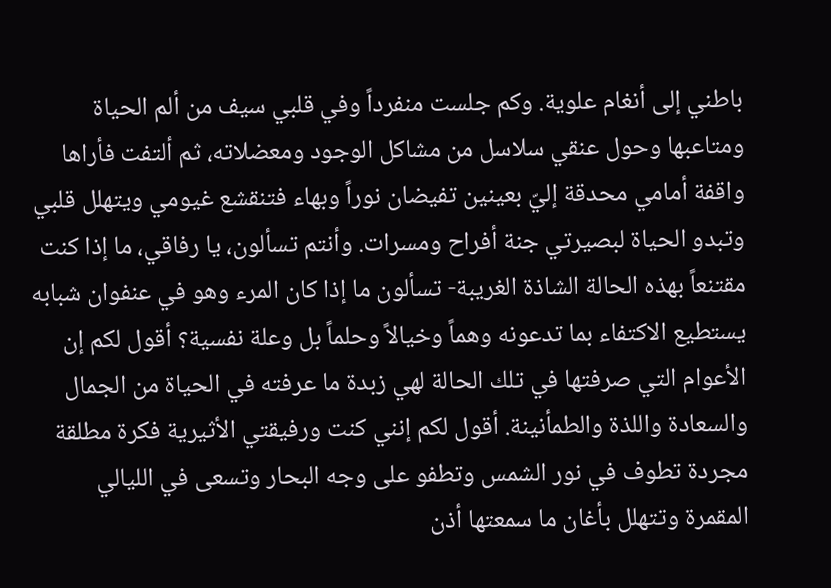باطني إلى أنغام علوية. وكم جلست منفرداً وفي قلبي سيف من ألم الحياة ومتاعبها وحول عنقي سلاسل من مشاكل الوجود ومعضلاته، ثم ألتفت فأراها واقفة أمامي محدقة إليّ بعينين تفيضان نوراً وبهاء فتنقشع غيومي ويتهلل قلبي وتبدو الحياة لبصيرتي جنة أفراح ومسرات. وأنتم تسألون، يا رفاقي، ما إذا كنت مقتنعاً بهذه الحالة الشاذة الغريبة- تسألون ما إذا كان المرء وهو في عنفوان شبابه يستطيع الاكتفاء بما تدعونه وهماً وخيالاً وحلماً بل وعلة نفسية؟ أقول لكم إن الأعوام التي صرفتها في تلك الحالة لهي زبدة ما عرفته في الحياة من الجمال والسعادة واللذة والطمأنينة. أقول لكم إنني كنت ورفيقتي الأثيرية فكرة مطلقة مجردة تطوف في نور الشمس وتطفو على وجه البحار وتسعى في الليالي المقمرة وتتهلل بأغان ما سمعتها أذن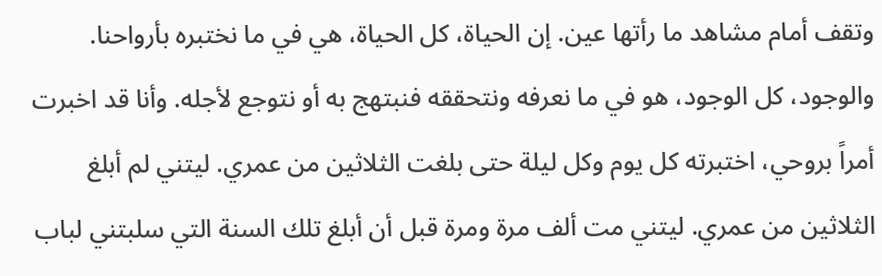وتقف أمام مشاهد ما رأتها عين. إن الحياة، كل الحياة، هي في ما نختبره بأرواحنا. والوجود، كل الوجود، هو في ما نعرفه ونتحققه فنبتهج به أو نتوجع لأجله. وأنا قد اخبرت أمراً بروحي، اختبرته كل يوم وكل ليلة حتى بلغت الثلاثين من عمري. ليتني لم أبلغ الثلاثين من عمري. ليتني مت ألف مرة ومرة قبل أن أبلغ تلك السنة التي سلبتني لباب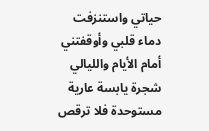حياتي واستنزفت دماء قلبي وأوقفتني أمام الأيام والليالي شجرة يابسة عارية مستوحدة فلا ترقص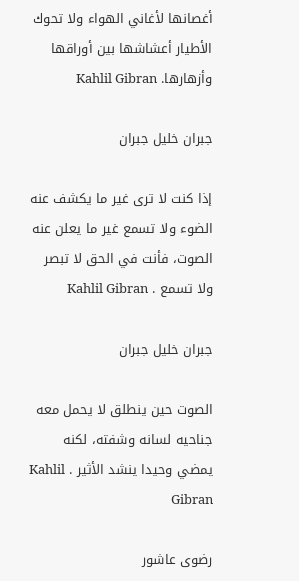أغصانها لأغاني الهواء ولا تحوك الأطيار أعشاشها بين أوراقها وأزهارها. Kahlil Gibran

جبران خليل جبران

إذا كنت لا ترى غير ما يكشف عنه الضوء ولا تسمع غير ما يعلن عنه الصوت، فأنت في الحق لا تبصر ولا تسمع . Kahlil Gibran

جبران خليل جبران

الصوت حين ينطلق لا يحمل معه جناحيه لسانه وشفته، لكنه يمضي وحيدا ينشد الأثير . Kahlil Gibran

رضوى عاشور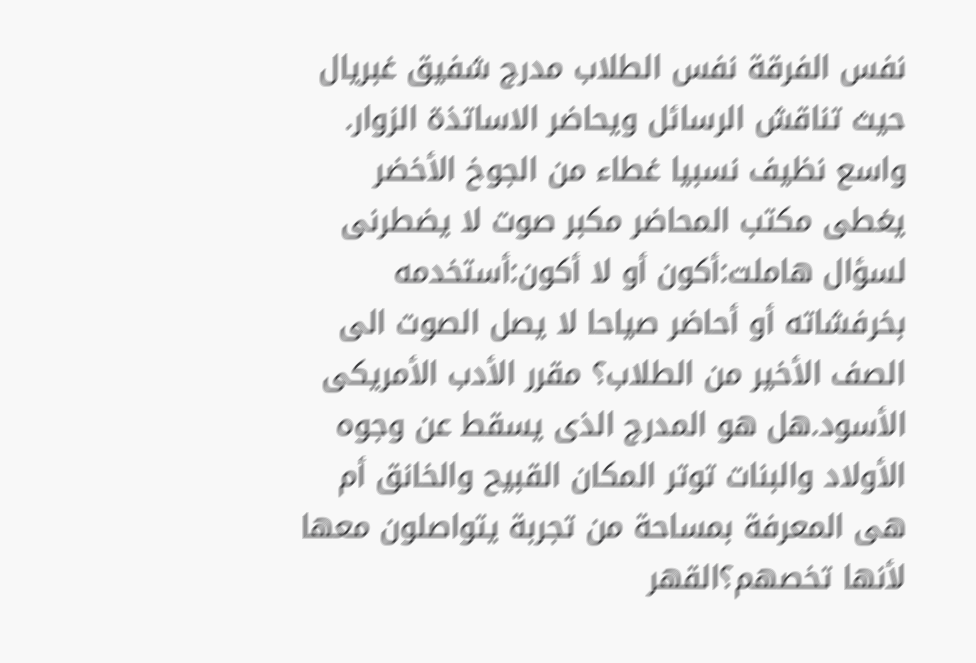نفس الفرقة نفس الطلاب مدرج شفيق غبريال حيث تناقش الرسائل ويحاضر الاساتذة الزوار. واسع نظيف نسبيا غطاء من الجوخ الأخضر يغطى مكتب المحاضر مكبر صوت لا يضطرنى لسؤال هاملت:أكون أو لا أكون:أستخدمه بخرفشاته أو أحاضر صياحا لا يصل الصوت الى الصف الأخير من الطلاب؟ مقرر الأدب الأمريكى الأسود.هل هو المدرج الذى يسقط عن وجوه الأولاد والبنات توتر المكان القبيح والخانق أم هى المعرفة بمساحة من تجربة يتواصلون معها لأنها تخصهم؟القهر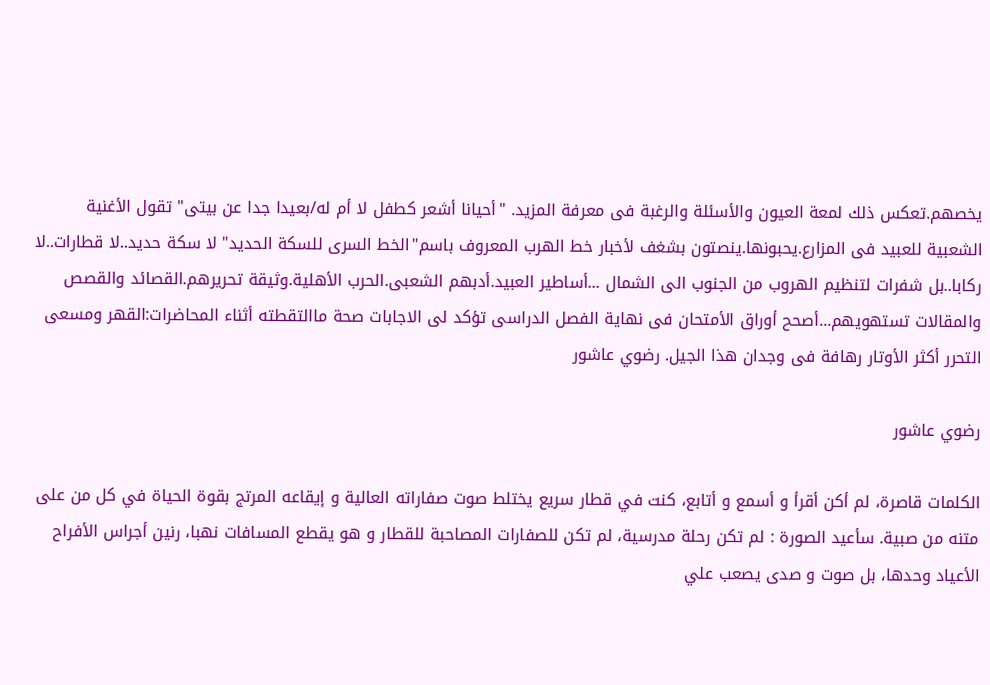يخصهم.تعكس ذلك لمعة العيون والأسئلة والرغبة فى معرفة المزيد. "أحيانا أشعر كطفل لا أم له/بعيدا جدا عن بيتى" تقول الأغنية الشعبية للعبيد فى المزارع.يحبونها.ينصتون بشغف لأخبار خط الهرب المعروف باسم"الخط السرى للسكة الحديد" لا سكة حديد..لا قطارات..لا ركابا..بل شفرات لتنظيم الهروب من الجنوب الى الشمال ...أساطير العبيد.أدبهم الشعبى.الحرب الأهلية.وثيقة تحريرهم.القصائد والقصص والمقالات تستهويهم...أصحح أوراق الأمتحان فى نهاية الفصل الدراسى تؤكد لى الاجابات صحة ماالتقطته أثناء المحاضرات:القهر ومسعى التحرر أكثر الأوتار رهافة فى وجدان هذا الجيل. رضوي عاشور

رضوي عاشور

الكلمات قاصرة، لم أكن أقرأ و أسمع و أتابع، كنت في قطار سريع يختلط صوت صفاراته العالية و إيقاعه المرتج بقوة الحياة في كل من على متنه من صبية. سأعيد الصورة : لم تكن رحلة مدرسية، لم تكن للصفارات المصاحبة للقطار و هو يقطع المسافات نهبا، رنين أجراس الأفراح الأعياد وحدها، بل صوت و صدى يصعب علي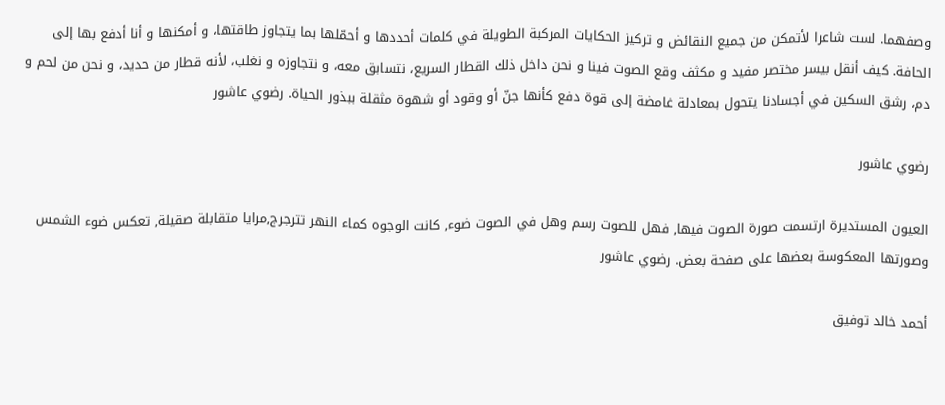وصفهما. لست شاعرا لأتمكن من جميع النقائض و تركيز الحكايات المركبة الطويلة في كلمات أحددها و أحمّلها بما يتجاوز طاقتها، و أمكنها و أنا أدفع بها إلى الحافة. كيف أنقل بيسر مختصر مفيد و مكثف وقع الصوت فينا و نحن داخل ذلك القطار السريع، نتسابق معه، و نتجاوزه و نغلب، لأنه قطار من حديد، و نحن من لحم و دم، رشق السكين في أجسادنا يتحول بمعادلة غامضة إلى قوة دفع كأنها جنّ أو وقود أو شهوة مثقلة ببذور الحياة. رضوي عاشور

رضوي عاشور

العيون المستديرة ارتسمت صورة الصوت فيها, فهل للصوت رسم وهل في الصوت ضوء, كانت الوجوه كماء النهر تترجرج,مرايا متقابلة صقيلة, تعكس ضوء الشمس وصورتها المعكوسة بعضها على صفحة بعض. رضوي عاشور

أحمد خالد توفيق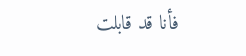فأنا قد قابلت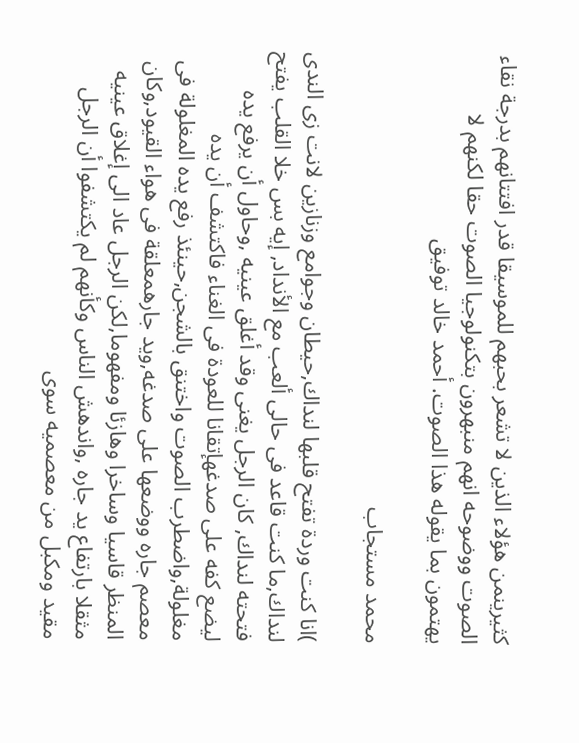كثيرينمن هؤلاء الذين لا تشعر بحبهم للموسيقا قدر افتتانهم بدرجة نقاء الصوت ووضوحه انهم منبهرون بتكنولوجيا الصوت حقا لكنهم لا يهتمون بما يقوله هذا الصوت. أحمد خالد توفيق

محمد مستجاب

)انا كنت وردة تفتح قلبها لنداك,حيطان وجوامع وزنازين لانت زى الندى لنداك,ما كنت قاعد فى حالى ألعب مع الأنداد, إيه بس خلا القلب يفتح فتحته لنداك, كان الرجل يغنى وقد أغلق عينيه ,وحاول أن يرفع يده ليضع كفه على صدغهإتقانا للعودة فى الغناء فاكتشف أن يده مغلولة,واضطرب الصوت واختنق بالشجن,حينئذ رفع يده المغلولة فى معصم جاره ووضعها على صدغه,ويد جارهمعلقة فى هواء القيود,وكان المنظر قاسيا وساخرا وهازئا ومفهوما,لكن الرجل عاد الى إغلاق عينيه مثقلا بارتفاع يد جاره ,واندهش الناس وكأنهم لم يكتشفوا أن الرجل مقيد ومكبل من معصميه سوى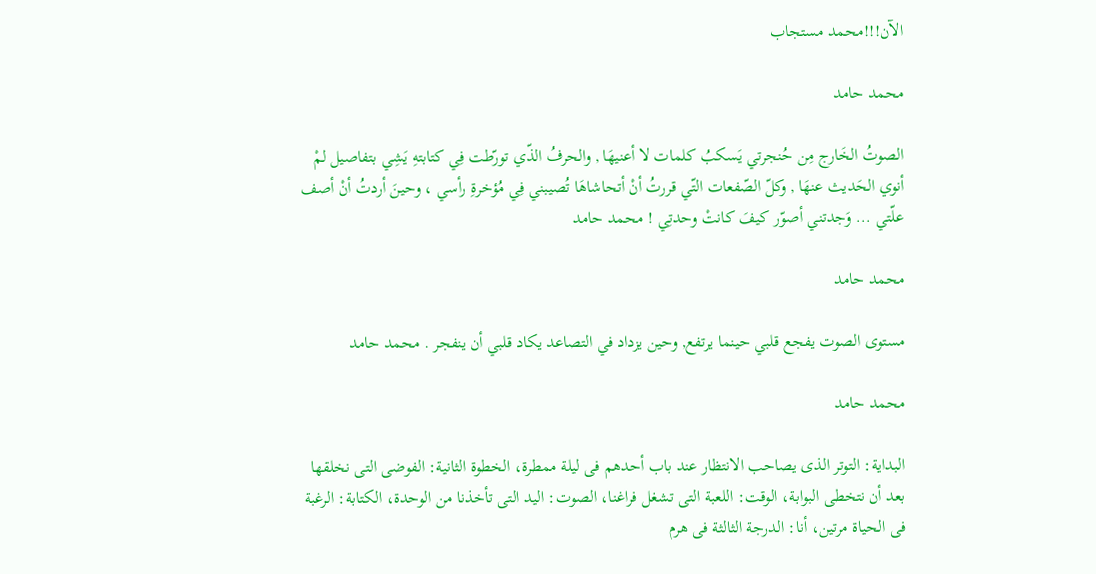الآن!!!محمد مستجاب

محمد حامد

الصوتُ الخَارج مِن حُنجرتي يَسكبُ كلمات لا أعنيهَا , والحرفُ الذّي تورّطت فِي كتابتهِ يَشِي بتفاصيل لمْ أنوي الحَديث عنهَا , وكلّ الصّفعات التّي قررتُ أنْ أتحاشاهَا تُصيبني فِي مُؤخرةِ رأسي ، وحينَ أردتُ أنْ أصف علّتي ... وَجدتني أصوّر كيفَ كانتْ وحدتِي ! محمد حامد

محمد حامد

مستوى الصوت يفجع قلبي حينما يرتفع, وحين يزداد في التصاعد يكاد قلبي أن ينفجر . محمد حامد

محمد حامد

البداية: التوتر الذى يصاحب الانتظار عند باب أحدهم فى ليلة ممطرة، الخطوة الثانية: الفوضى التى نخلقها بعد أن نتخطى البوابة، الوقت: اللعبة التى تشغل فراغنا، الصوت: اليد التى تأخذنا من الوحدة، الكتابة: الرغبة فى الحياة مرتين، أنا: الدرجة الثالثة فى هرم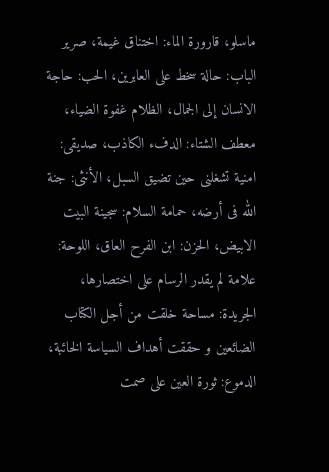ماسلو، قارورة الماء: اختناق غيمة، صرير الباب: حالة سخط على العابرين، الحب: حاجة الانسان إلى الجمال، الظلام غفوة الضياء، معطف الشتاء: الدفء الكاذب، صديقى: امنية تشغلنى حين تضيق السبل، الأنثى: جنة الله فى أرضه، حمامة السلام: سجينة البيت الابيض، الحزن: ابن الفرح العاق، اللوحة: علامة لم يقدر الرسام على اختصارها، الجريدة: مساحة خلقت من أجل الكتاب الضائعين و حققت أهداف السياسة الخائبة، الدموع: ثورة العين على صمت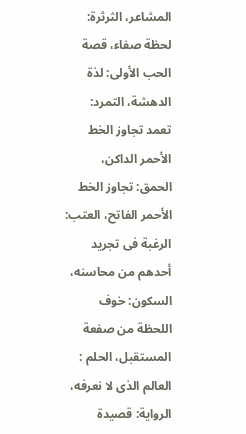المشاعر، الثرثرة: لحظة صفاء، قصة الحب الأولى: لذة الدهشة، التمرد: تعمد تجاوز الخط الأحمر الداكن، الحمق: تجاوز الخط الأحمر الفاتح، العتب: الرغبة فى تجريد أحدهم من محاسنه، السكون: خوف اللحظة من صفعة المستقبل، الحلم : العالم الذى لا نعرفه، الرواية: قصيدة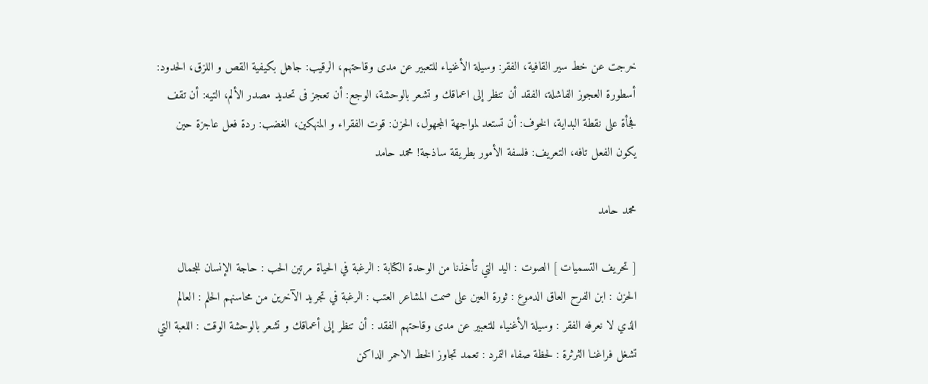خرجت عن خط سير القافية، الفقر: وسيلة الأغنياء للتعبير عن مدى وقاحتهم، الرقيب: جاهل بكيفية القص و اللزق، الحدود: أسطورة العجوز الفاشلة، الفقد أن تنظر إلى اعماقك و تشعر بالوحشة، الوجع: أن تعجز فى تحديد مصدر الألم، التيه: أن تقف فجأة على نقطة البداية، الخوف: أن تستعد لمواجهة المجهول، الحزن: قوت الفقراء و المنهكين، الغضب: ردة فعل عاجزة حين يكون الفعل تافه، التعريف: فلسفة الأمور بطريقة ساذجة! محمد حامد

محمد حامد

[ تحريف التسميات ] الصوت : اليد التي تأخذنا من الوحدة الكتابة : الرغبة في الحياة مرتين الحب : حاجة الإنسان للجمال الحزن : ابن الفرح العاق الدموع : ثورة العين على صمت المشاعر العتب : الرغبة في تجريد الآخرين من محاسنهم الحلم : العالم الذي لا نعرفه الفقر : وسيلة الأغنياء للتعبير عن مدى وقاحتهم الفقد : أن تنظر إلى أعماقك و تشعر بالوحشة الوقت : اللعبة التي تشغل فراغنـا الثرثرة : لحظة صفاء التمرد : تعمد تجاوز الخط الاحمر الداكن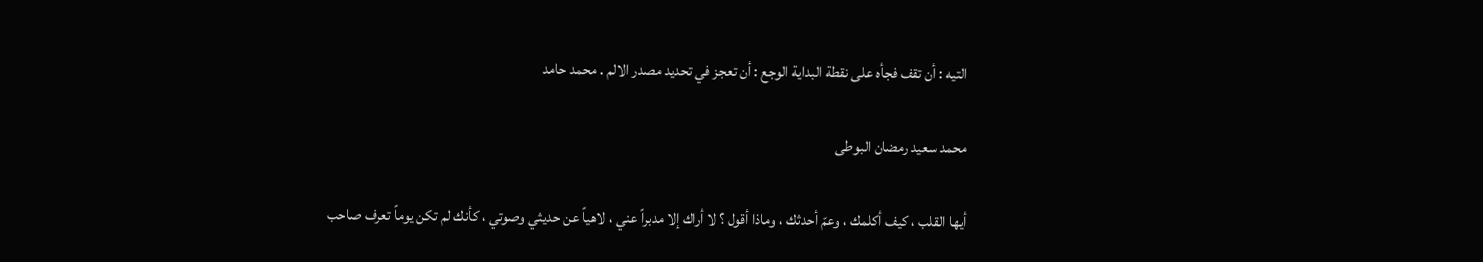التيه : أن تقف فجأه على نقطة البداية الوجع : أن تعجز في تحديد مصدر الالم . محمد حامد

محمد سعيد رمضان البوطى

أيها القلب ، كيف أكلمك ، وعمّ أحدثك ، وماذا أقول ؟ لا أراك إلا مدبراً عني ، لاهياً عن حديثي وصوتي ، كأنك لم تكن يوماً تعرف صاحب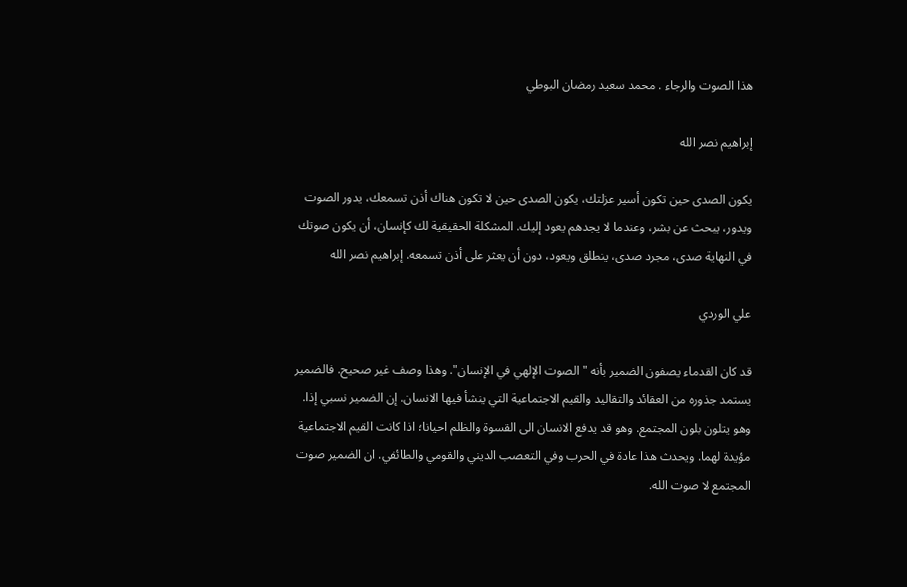هذا الصوت والرجاء . محمد سعيد رمضان البوطي

إبراهيم نصر الله

يكون الصدى حين تكون أسير عزلتك، يكون الصدى حين لا تكون هناك أذن تسمعك، يدور الصوت ويدور، يبحث عن بشر، وعندما لا يجدهم يعود إليك. المشكلة الحقيقية لك كإنسان، أن يكون صوتك في النهاية صدى، مجرد صدى، ينطلق ويعود، دون أن يعثر على أذن تسمعه. إبراهيم نصر الله

علي الوردي

قد كان القدماء يصفون الضمير بأنه "الصوت الإلهي في الإنسان". وهذا وصف غير صحيح. فالضمير يستمد جذوره من العقائد والتقاليد والقيم الاجتماعية التي ينشأ فيها الانسان. إن الضمير نسبي إذا. وهو يتلون بلون المجتمع. وهو قد يدفع الانسان الى القسوة والظلم احيانا؛ اذا كانت القيم الاجتماعية مؤيدة لهما. ويحدث هذا عادة في الحرب وفي التعصب الديني والقومي والطائفي. ان الضمير صوت المجتمع لا صوت الله.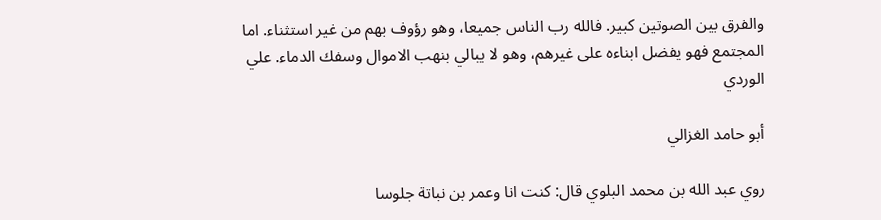والفرق بين الصوتين كبير. فالله رب الناس جميعا، وهو رؤوف بهم من غير استثناء. اما المجتمع فهو يفضل ابناءه على غيرهم، وهو لا يبالي بنهب الاموال وسفك الدماء. علي الوردي

أبو حامد الغزالي

روي عبد الله بن محمد البلوي قال: كنت انا وعمر بن نباتة جلوسا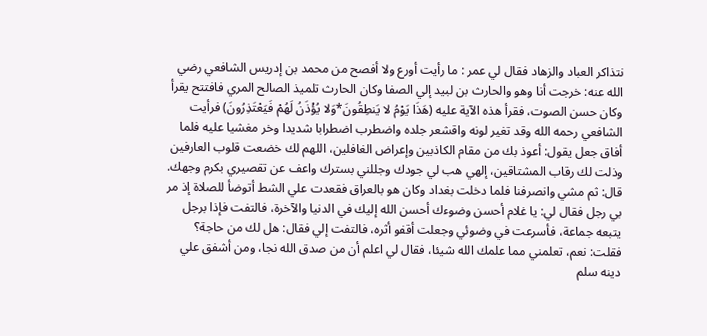نتذاكر العباد والزهاد فقال لي عمر : ما رأيت أورع ولا أفصح من محمد بن إدريس الشافعي رضي الله عنه: خرجت أنا وهو والحارث بن لبيد إلي الصفا وكان الحارث تلميذ الصالح المري فافتتح يقرأ وكان حسن الصوت، فقرأ هذه الآية عليه (هَذَا يَوْمُ لا يَنطِقُونَ*وَلا يُؤْذَنُ لَهُمْ فَيَعْتَذِرُونَ) فرأيت الشافعي رحمه الله وقد تغير لونه واقشعر جلده واضطرب اضطرابا شديدا وخر مغشيا عليه فلما أفاق جعل يقول: أعوذ بك من مقام الكاذبين وإعراض الغافلين، اللهم لك خضعت قلوب العارفين وذلت لك رقاب المشتاقين، إلهي هب لي جودك وجللني بسترك واعف عن تقصيري بكرم وجهك. قال: ثم مشي وانصرفنا فلما دخلت بغداد وكان هو بالعراق فقعدت علي الشط أتوضأ للصلاة إذ مر بي رجل فقال لي: يا غلام أحسن وضوءك أحسن الله إليك في الدنيا والآخرة، فالتفت فإذا برجل يتبعه جماعة، فأسرعت في وضوئي وجعلت أقفو أثره، فالتفت إلي فقال: هل لك من حاجة؟ فقلت: نعم، تعلمني مما علمك الله شيئا، فقال لي اعلم أن من صدق الله نجا، ومن أشفق علي دينه سلم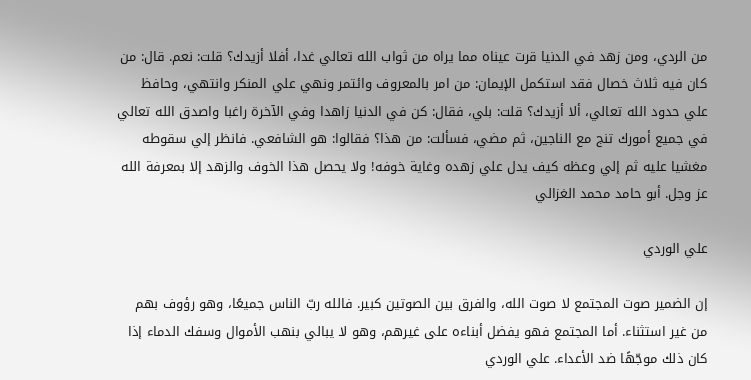من الردي، ومن زهد في الدنيا قرت عيناه مما يراه من ثواب الله تعالي غدا، أفلا أزيدك؟ قلت: نعم. قال: من كان فيه ثلاث خصال فقد استكمل الإيمان: من امر بالمعروف وائتمر ونهي علي المنكر وانتهي، وحافظ علي حدود الله تعالي، ألا أزيدك؟ قلت: بلي، فقال: كن في الدنيا زاهدا وفي الآخرة راغبا واصدق الله تعالي في جميع أمورك تنج مع الناجين، ثم مضي، فسألت: من هذا؟ فقالوا: هو الشافعي. فانظر إلي سقوطه مغشيا عليه ثم إلي وعظه كيف يدل علي زهده وغاية خوفه! ولا يحصل هذا الخوف والزهد إلا بمعرفة الله عز وجل. أبو حامد محمد الغزالي

علي الوردي

إن الضمير صوت المجتمع لا صوت الله، والفرق بين الصوتين كبير. فالله ربّ الناس جميعًا، وهو رؤوف بهم من غير استثناء. أما المجتمع فهو يفضل أبناءه على غيرهم، وهو لا يبالي بنهب الأموال وسفك الدماء إذا كان ذلك موجّهًا ضد الأعداء. علي الوردي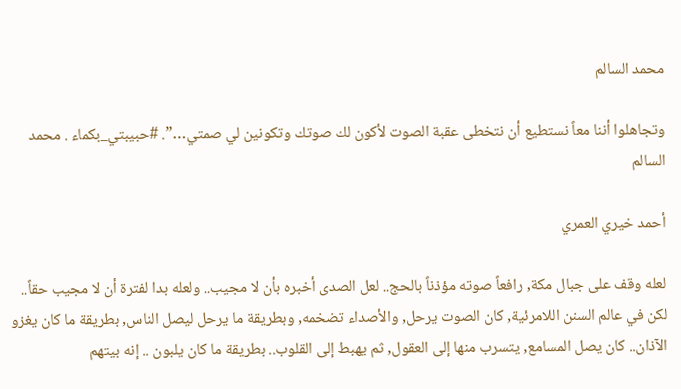محمد السالم

وتجاهلوا أننا معاً نستطيع أن نتخطى عقبة الصوت لأكون لك صوتك وتكونين لي صمتي…”. #حبيبتي_بكماء . محمد السالم

أحمد خيري العمري

لعله وقف على جبال مكة, رافعاً صوته مؤذناً بالحج.. لعل الصدى أخبره بأن لا مجيب.. ولعله بدا لفترة أن لا مجيب حقاً.. لكن في عالم السنن اللامرئية, كان الصوت يرحل, والأصداء تضخمه, وبطريقة ما يرحل ليصل الناس, بطريقة ما كان يغزو الآذان.. كان يصل المسامع, يتسرب منها إلى العقول, ثم يهبط إلى القلوب.. بطريقة ما كان يلبون .. إنه بيتهم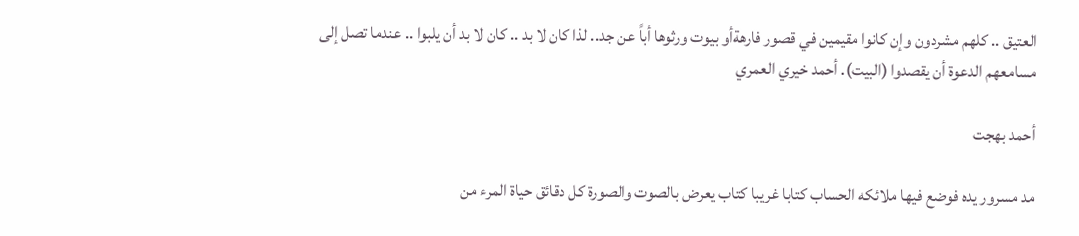العتيق .. كلهم مشردون وإن كانوا مقيمين في قصور فارهةأو بيوت ورثوها أباً عن جد.. لذا كان لا بد .. كان لا بد أن يلبوا .. عندما تصل إلى مسامعهم الدعوة أن يقصدوا (البيت). أحمد خيري العمري

أحمد بهجت

مد مسرور يده فوضع فيها ملائكه الحساب كتابا غريبا كتاب يعرض بالصوت والصورة كل دقائق حياة المرء من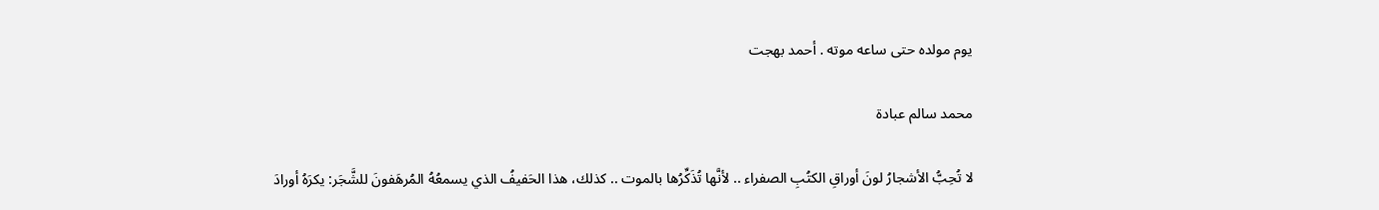يوم مولده حتى ساعه موته . أحمد بهجت

محمد سالم عبادة

لا تُحِبُّ الأشجارُ لونَ أوراقِ الكتُبِ الصفراء .. لأنَّها تُذَكِّرُها بالموت .. كذلك، هذا الحَفيفُ الذي يسمعُهُ المُرهَفونَ للشَّجَر: يكرَهُ أورادَ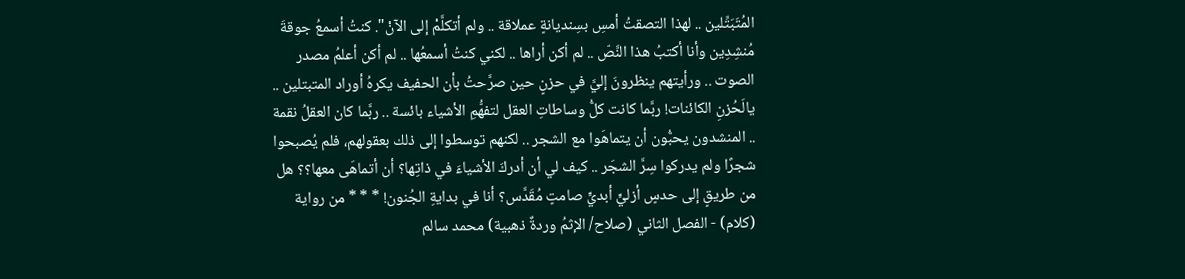المُتَبَتِّلين .. لهذا التصقتُ أمسِ بسِنديانةٍ عملاقة .. ولم أتكلَّمْ إلى الآنْ". كنتُ أسمعُ جوقةَ مُنشِدِين وأنا أكتبُ هذا النَّصّ .. لم أكن أراها .. لكني كنتُ أسمعُها .. لم أكن أعلمُ مصدر الصوت .. ورأيتهم ينظرونَ إليَّ في حزنٍ حين صرَّحتُ بأن الحفيف يكرهُ أوراد المتبتلين .. يالَحُزنِ الكائنات! ربَّما كانت كلُّ وساطاتِ العقل لتفهُّمِ الأشياء بائسة .. ربَّما كان العقلُ نقمة .. المنشدون يحبُّون أن يتماهَوا مع الشجر .. لكنهم توسطوا إلى ذلك بعقولهم، فلم يُصبحوا شجرًا ولم يدركوا سِرَّ الشجَر .. كيف لي أن أدركَ الأشياءَ في ذاتِها؟ أن أتماهَى معها؟؟ هل من طريقٍ إلى حدسٍ أزليٍّ أبديٍّ صامتٍ مُقَدَّس؟ أنا في بدايةِ الجُنون! * * * من رواية (كلام) - الفصل الثاني (صلاح/ الإثمُ وردةٌ ذهبية) محمد سالم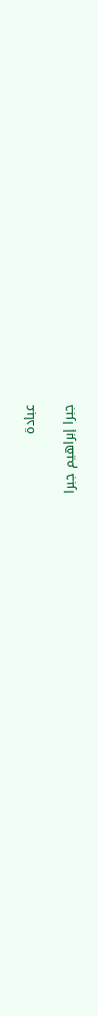عبادة

جبرا إبراهيم جبرا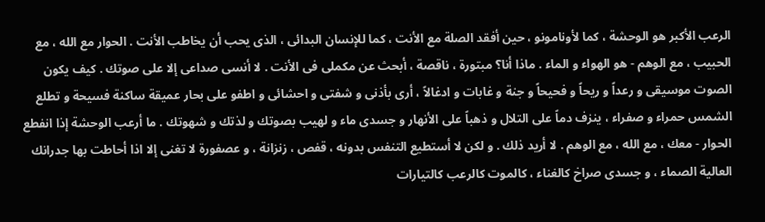الرعب الأكبر هو الوحشة ، كما لأونامونو ، حين أفقد الصلة مع الأنت ، كما للإنسان البدائى ، الذى يحب أن يخاطب الأنت . الحوار مع الله ، مع الحبيب ، مع الوهم - هو الهواء و الماء . ماذا أنا؟ مبتورة ، ناقصة ، أبحث عن مكملى فى الأنت . لا أنسى صداعى إلا على صوتك . كيف يكون الصوت موسيقى و رعداً و ريحاً و فحيحاً و جنة و غابات و ادغالاً ، أرى بأذنى و شفتى و احشائى و اطفو على بحار عميقة ساكنة فسيحة و تطلع الشمس حمراء و صفراء ، ينزف دماً على التلال و ذهباً على الأنهار و جسدى ماء و لهيب بصوتك و لذتك و شهوتك . ما أرعب الوحشة إذا انفطع الحوار - معك ، مع الله ، مع الوهم . لا أريد ذلك . و لكن لا أستطيع التنفس بدونه ، قفص ، زنزانة ، و عصفورة لا تغنى إلا اذا أحاطت بها جدرانك العالية الصماء ، و جسدى صراخ كالغناء ، كالموت كالرعب كالتيارات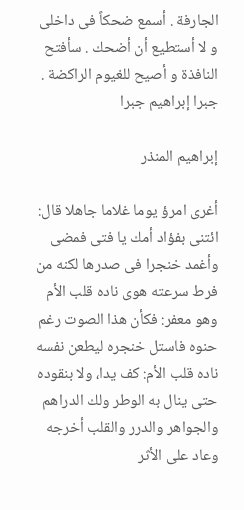الجارفة . أسمع ضحكاً فى داخلى و لا أستطيع أن أضحك . سأفتح النافذة و أصيح للغيوم الراكضة . جبرا إبراهيم جبرا

إبراهيم المنذر

أغرى امرؤ يوما غلاما جاهلا قال: ائتنى بفؤاد أمك يا فتى فمضى وأغمد خنجرا فى صدرها لكنه من فرط سرعته هوى ناده قلب الأم وهو معفر: فكأن هذا الصوت رغم حنوه فاستل خنجره ليطعن نفسه ناده قلب الأم: كف يدا، ولا بنقوده حتى ينال به الوطر ولك الدراهم والجواهر والدرر والقلب أخرجه وعاد على الأثر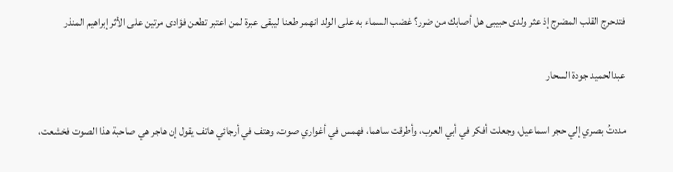فتدحرج القلب المضرج إذ عثر ولدى حبيبى هل أصابك من ضرر؟ غضب السماء به على الولد انهمر طعنا ليبقى عبرة لمن اعتبر تطعن فؤادى مرتين على الأثر إبراهيم المنذر

عبدالحميد جودة السحار

مددتُ بصري إلي حجر اسماعيل، وجعلت أفكر في أبي العرب، وأطرقت ساهما، فهمس في أغواري صوت، وهتف في أرجائي هاتف يقول إن هاجر هي صاحبة هذا الصوت فخشعت،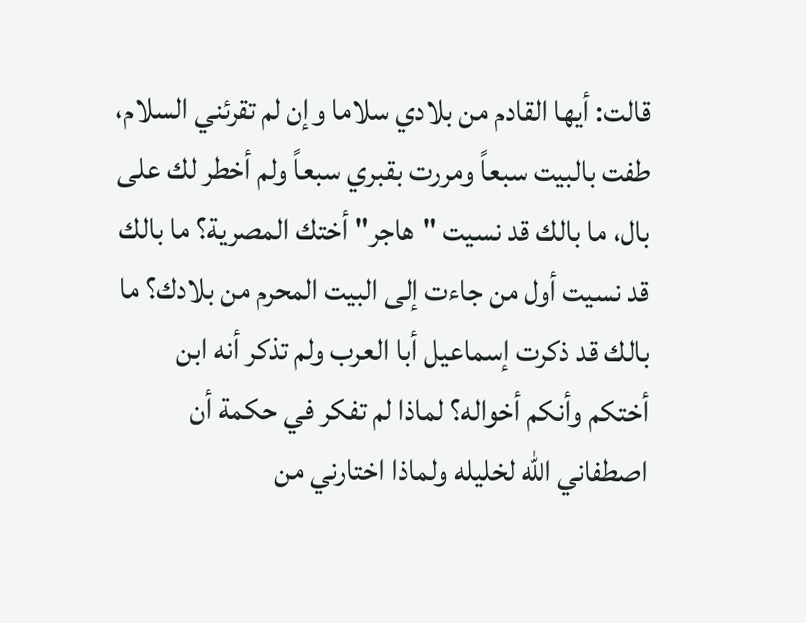قالت: أيها القادم من بلادي سلاما وإن لم تقرئني السلام، طفت بالبيت سبعاً ومررت بقبري سبعاً ولم أخطر لك على بال، ما بالك قد نسيت "هاجر" أختك المصرية؟ ما بالك قد نسيت أول من جاءت إلى البيت المحرم من بلادك؟ ما بالك قد ذكرت إسماعيل أبا العرب ولم تذكر أنه ابن أختكم وأنكم أخواله؟ لماذا لم تفكر في حكمة أن اصطفاني الله لخليله ولماذا اختارني من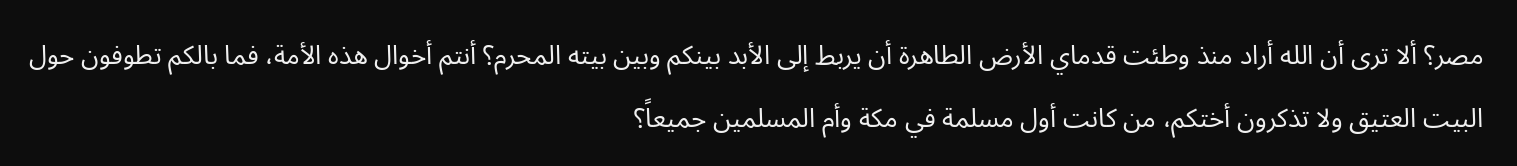مصر؟ ألا ترى أن الله أراد منذ وطئت قدماي الأرض الطاهرة أن يربط إلى الأبد بينكم وبين بيته المحرم؟ أنتم أخوال هذه الأمة، فما بالكم تطوفون حول البيت العتيق ولا تذكرون أختكم، من كانت أول مسلمة في مكة وأم المسلمين جميعاً؟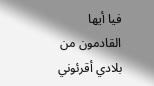فيا أيها القادمون من بلادي أقرئوني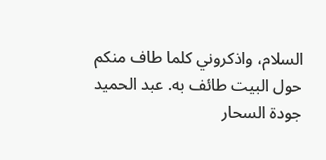السلام، واذكروني كلما طاف منكم حول البيت طائف به. عبد الحميد جودة السحار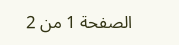الصفحة 1 من 2